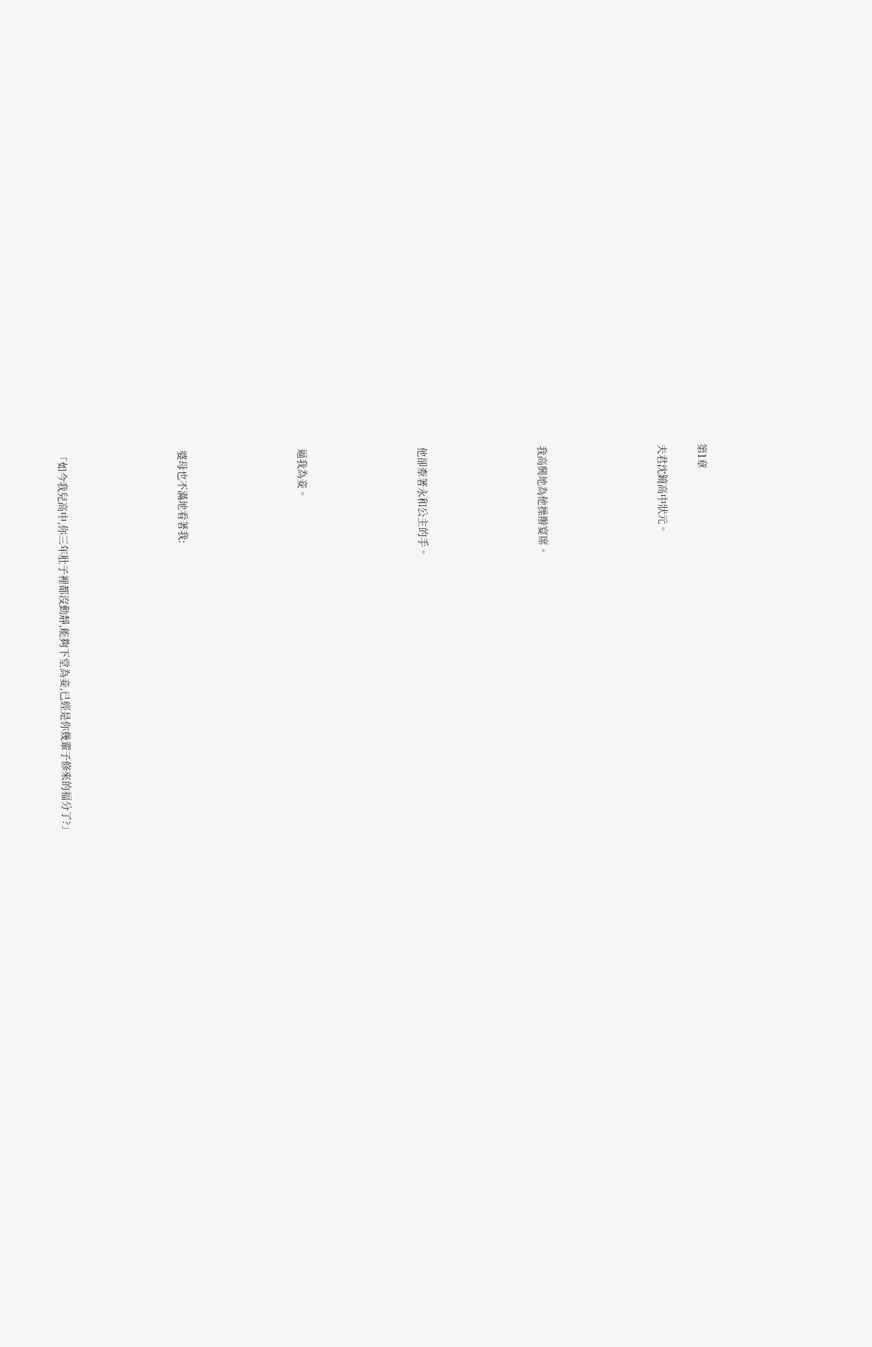第1章

夫君沈鏡高中狀元。





我高興地為他操辦宴席。





他卻牽著永和公主的手。





逼我為妾。





婆母也不滿地看著我:





「如今我兒高中,你三年肚子裡都沒動靜,能夠下堂為妾,已經是你幾輩子修來的福分了?」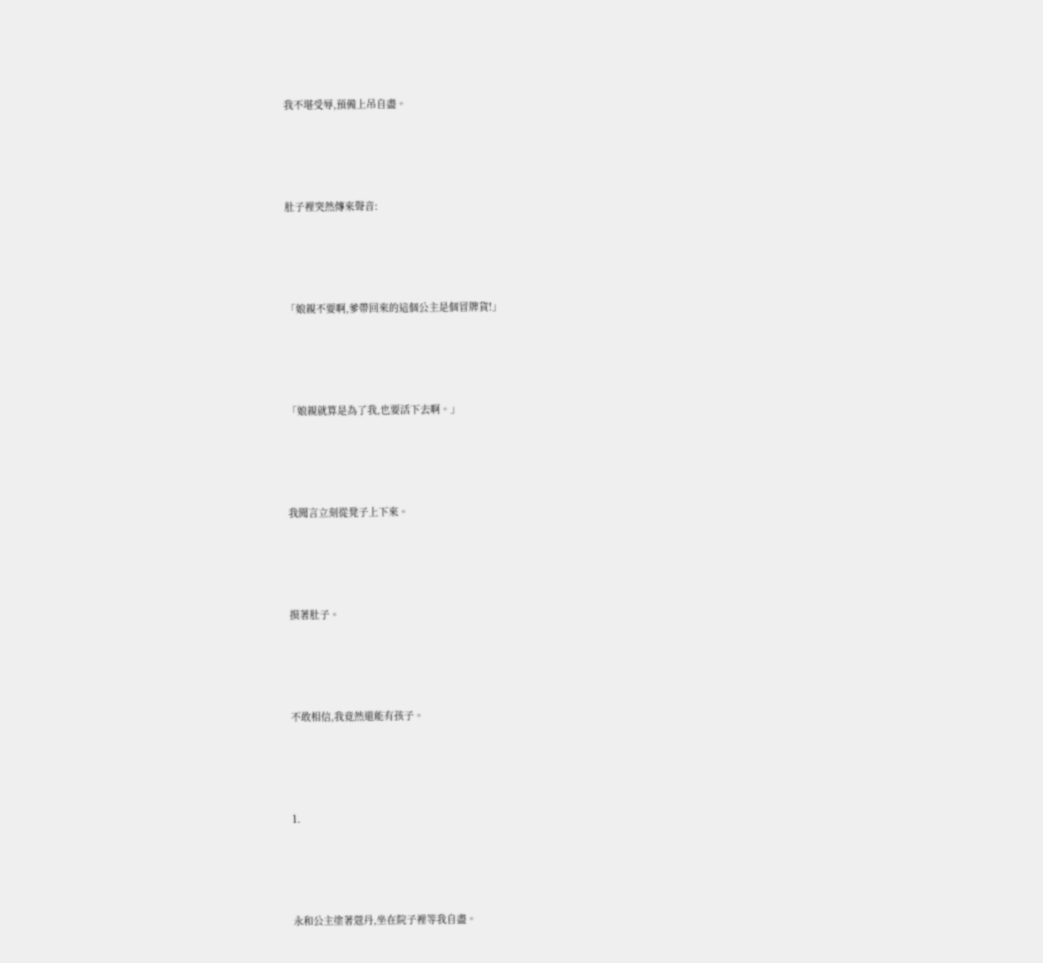我不堪受辱,預備上吊自盡。





肚子裡突然傳來聲音:





「娘親不要啊,爹帶回來的這個公主是個冒牌貨!」





「娘親就算是為了我,也要活下去啊。」





我聞言立刻從凳子上下來。





摸著肚子。





不敢相信,我竟然還能有孩子。





1.





永和公主塗著蔻丹,坐在院子裡等我自盡。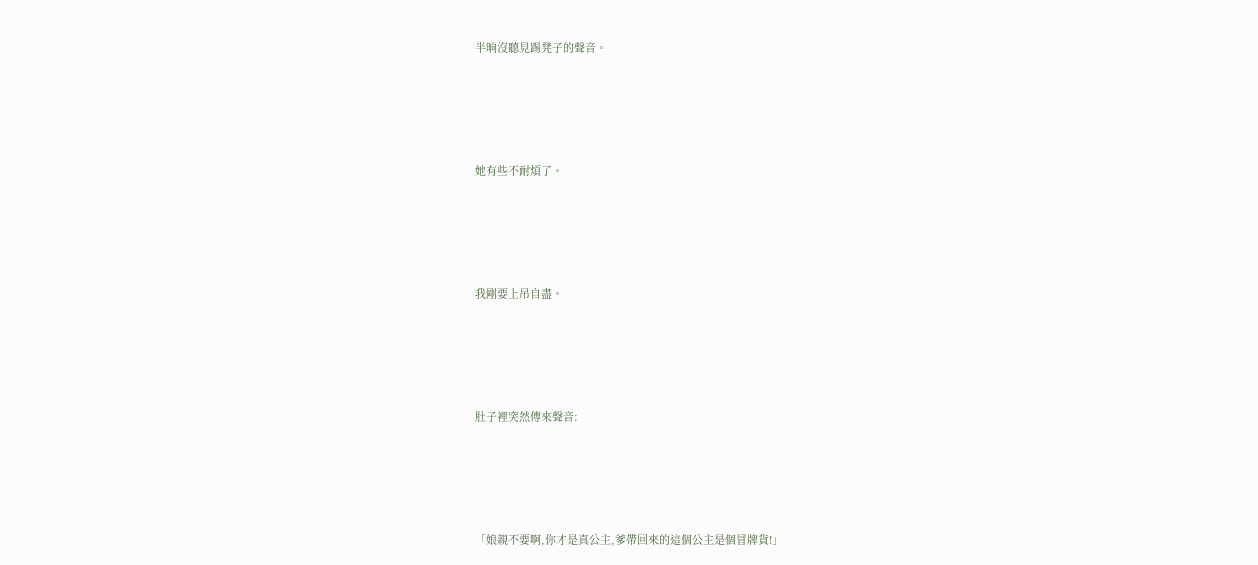半晌沒聽見踢凳子的聲音。





她有些不耐煩了。





我剛要上吊自盡。





肚子裡突然傳來聲音:





「娘親不要啊,你才是真公主,爹帶回來的這個公主是個冒牌貨!」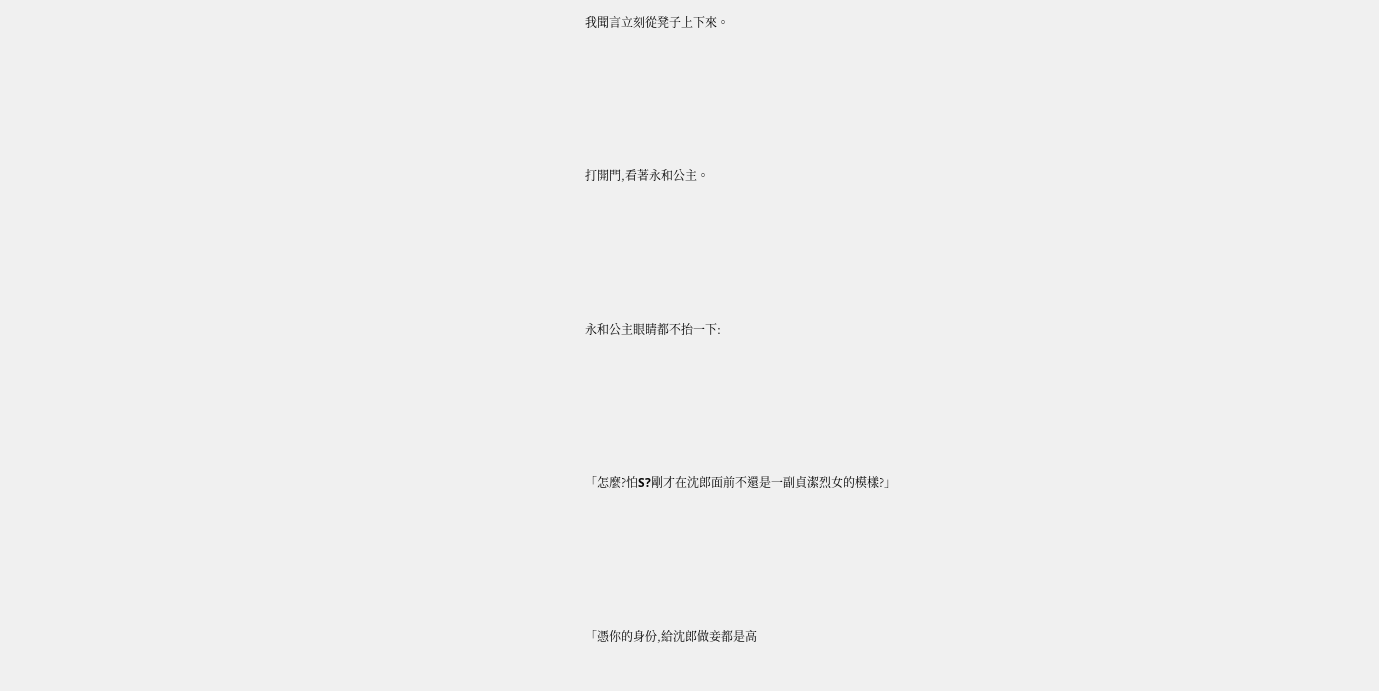我聞言立刻從凳子上下來。





打開門,看著永和公主。





永和公主眼睛都不抬一下:





「怎麼?怕S?剛才在沈郎面前不還是一副貞潔烈女的模樣?」





「憑你的身份,給沈郎做妾都是高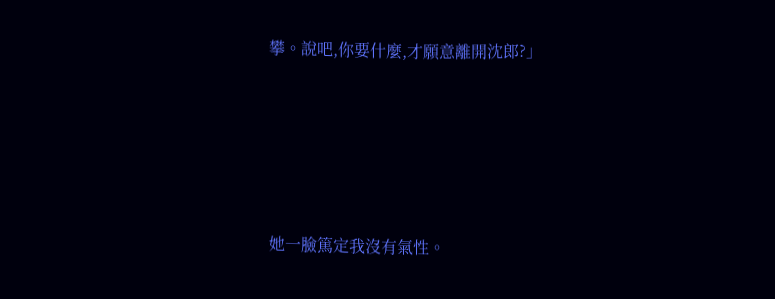攀。說吧,你要什麼,才願意離開沈郎?」





她一臉篤定我沒有氣性。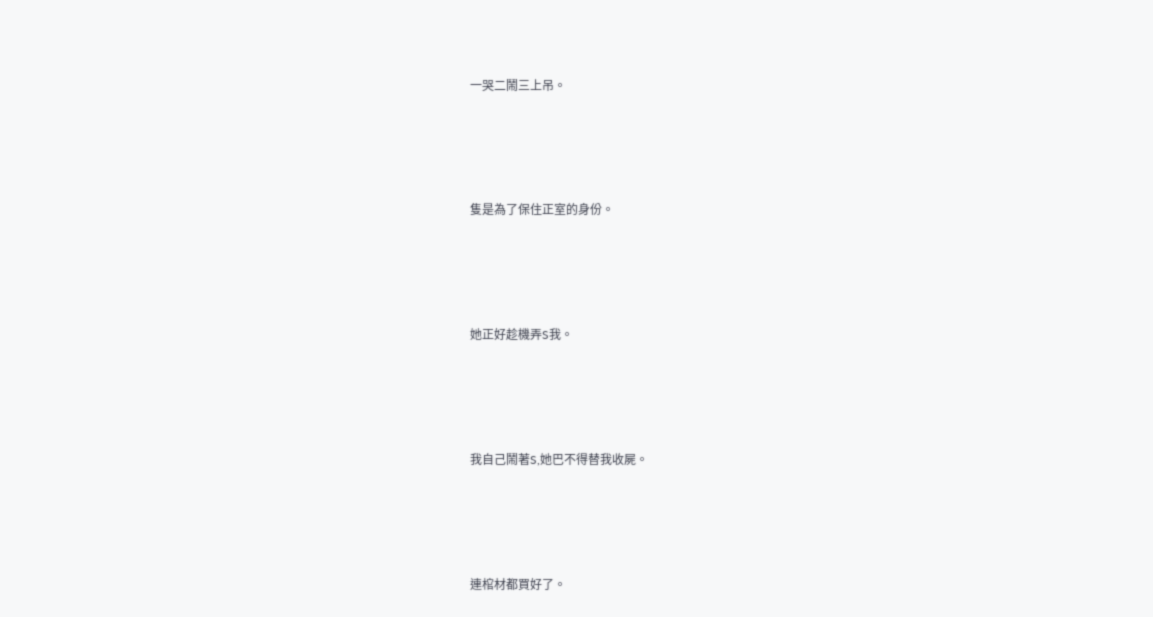一哭二鬧三上吊。





隻是為了保住正室的身份。





她正好趁機弄S我。





我自己鬧著S,她巴不得替我收屍。





連棺材都買好了。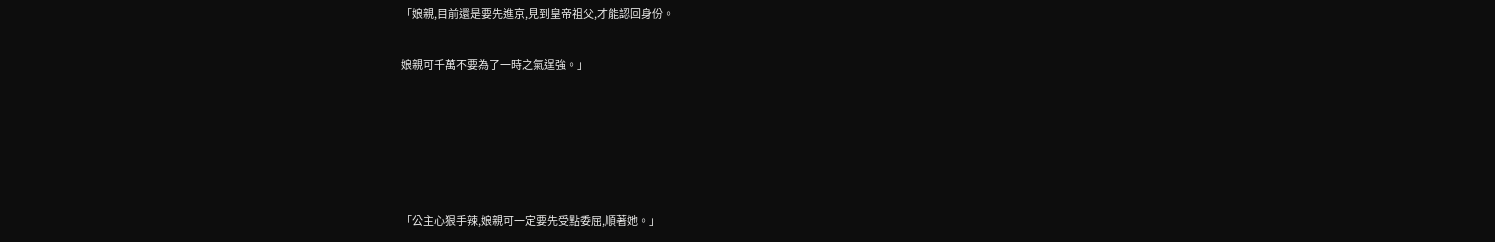「娘親,目前還是要先進京,見到皇帝祖父,才能認回身份。

娘親可千萬不要為了一時之氣逞強。」





「公主心狠手辣,娘親可一定要先受點委屈,順著她。」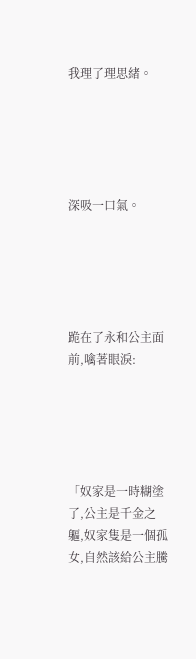我理了理思緒。





深吸一口氣。





跪在了永和公主面前,噙著眼淚:





「奴家是一時糊塗了,公主是千金之軀,奴家隻是一個孤女,自然該給公主騰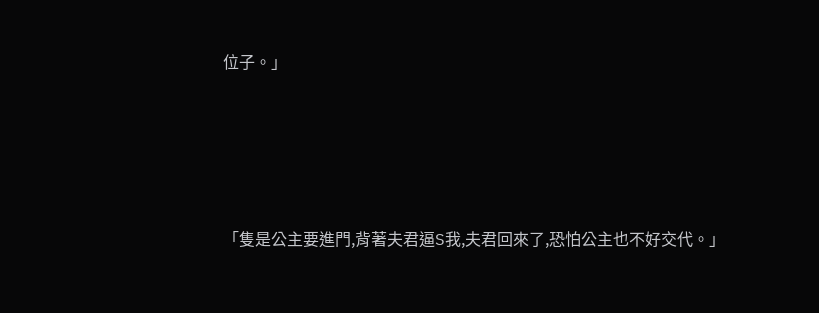位子。」





「隻是公主要進門,背著夫君逼S我,夫君回來了,恐怕公主也不好交代。」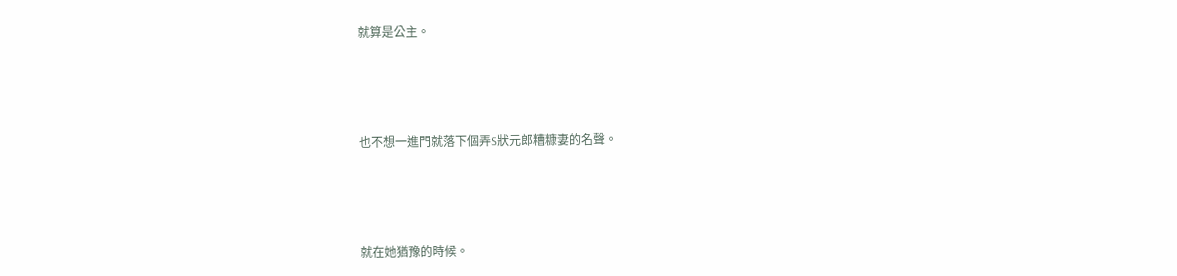就算是公主。





也不想一進門就落下個弄S狀元郎糟糠妻的名聲。





就在她猶豫的時候。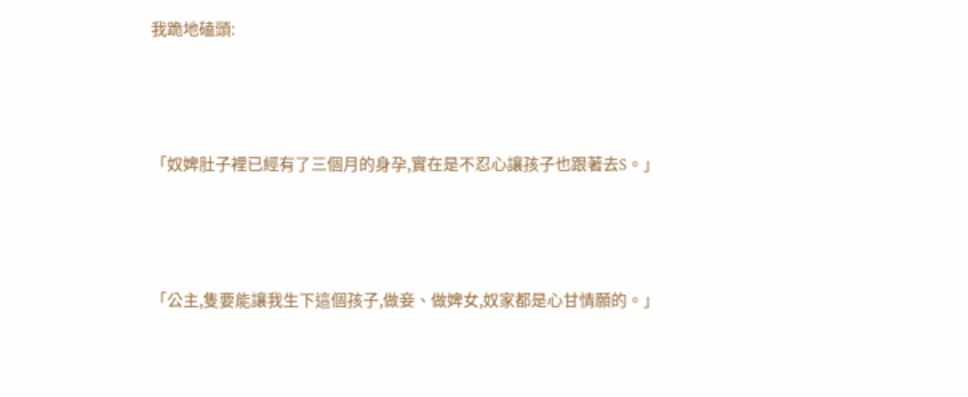我跪地磕頭:





「奴婢肚子裡已經有了三個月的身孕,實在是不忍心讓孩子也跟著去S。」





「公主,隻要能讓我生下這個孩子,做妾、做婢女,奴家都是心甘情願的。」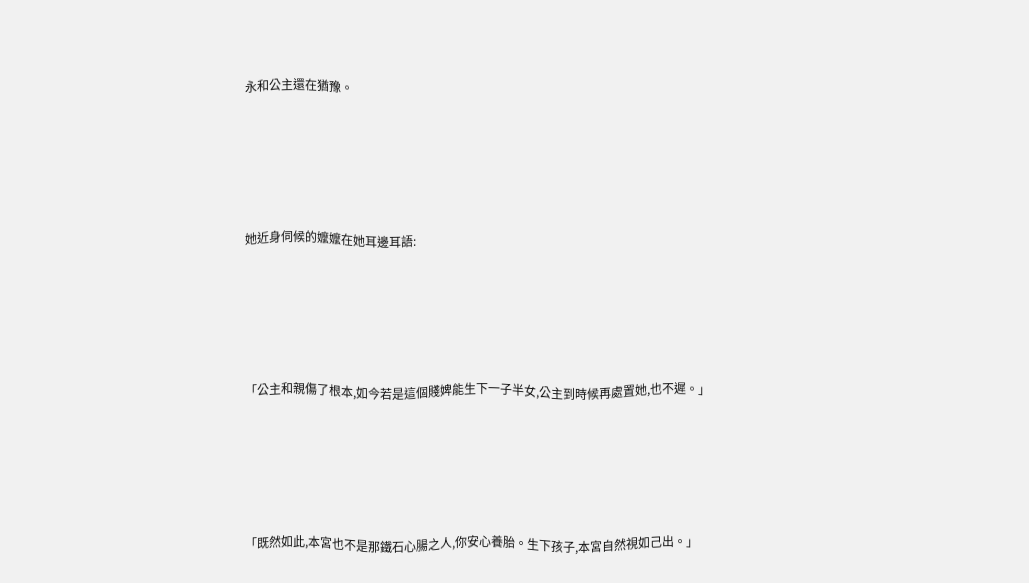永和公主還在猶豫。





她近身伺候的嬤嬤在她耳邊耳語:





「公主和親傷了根本,如今若是這個賤婢能生下一子半女,公主到時候再處置她,也不遲。」





「既然如此,本宮也不是那鐵石心腸之人,你安心養胎。生下孩子,本宮自然視如己出。」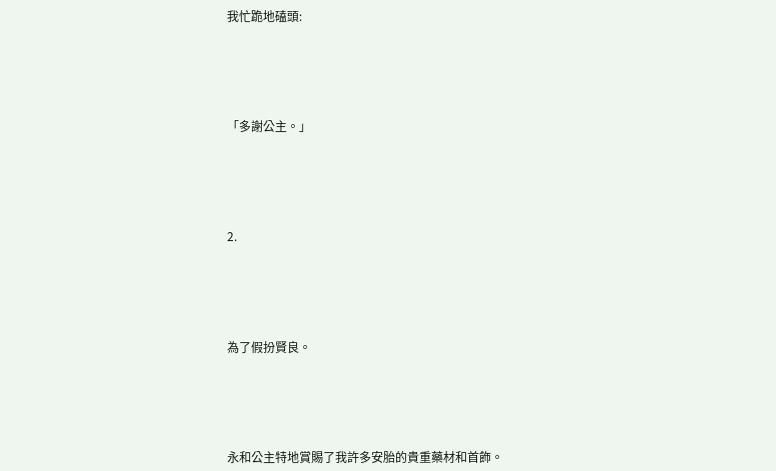我忙跪地磕頭:





「多謝公主。」





2.





為了假扮賢良。





永和公主特地賞賜了我許多安胎的貴重藥材和首飾。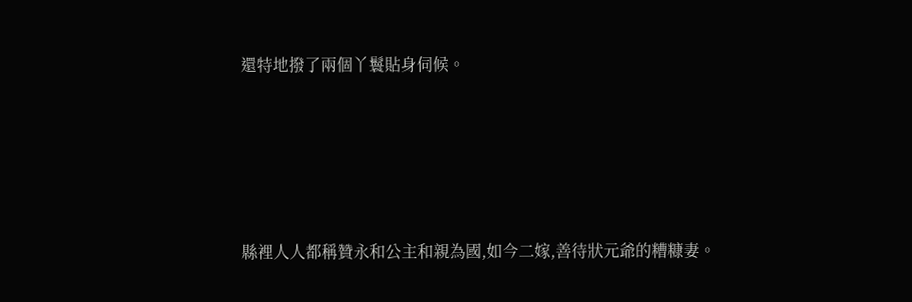還特地撥了兩個丫鬟貼身伺候。





縣裡人人都稱贊永和公主和親為國,如今二嫁,善待狀元爺的糟糠妻。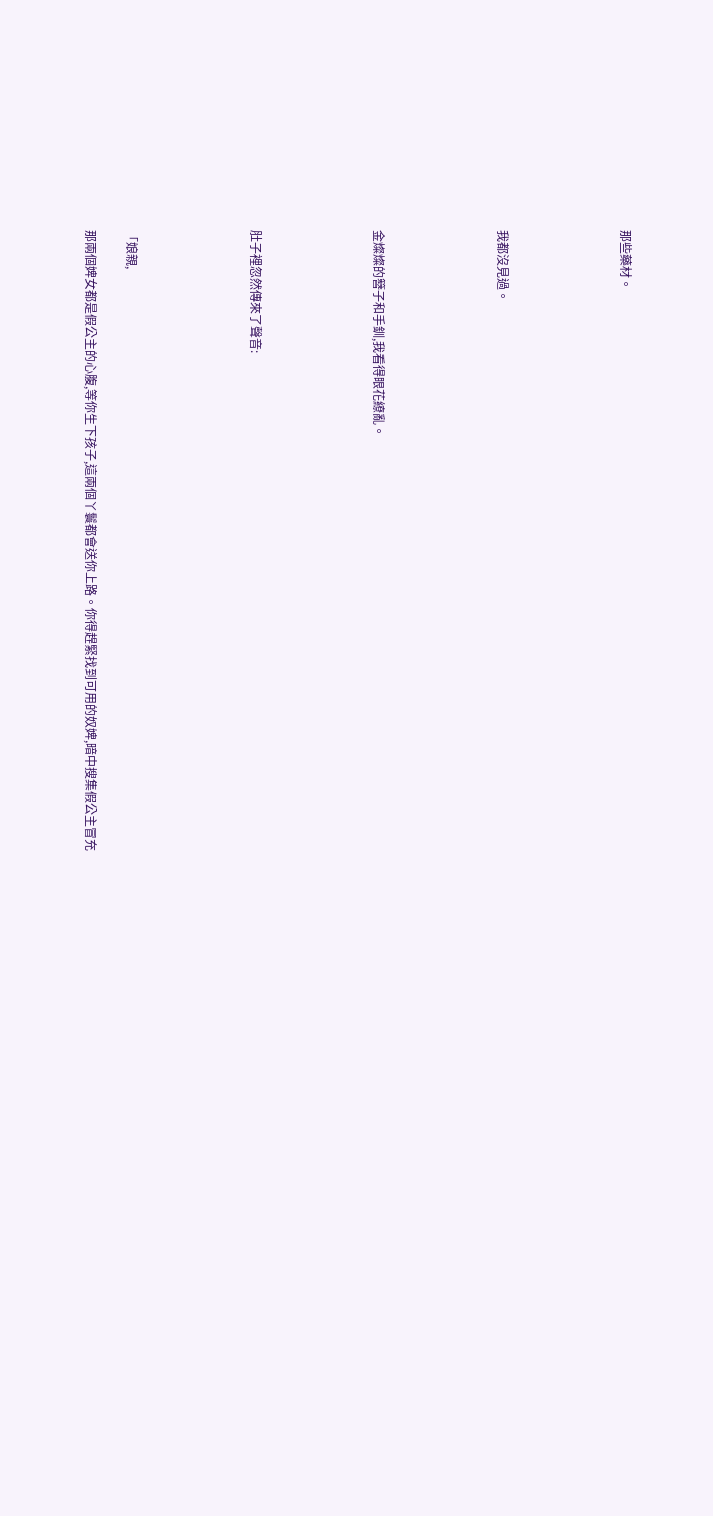那些藥材。





我都沒見過。





金燦燦的簪子和手釧,我看得眼花繚亂。





肚子裡忽然傳來了聲音:





「娘親,

那兩個婢女都是假公主的心腹,等你生下孩子,這兩個丫鬟都會送你上路。你得趕緊找到可用的奴婢,暗中搜集假公主冒充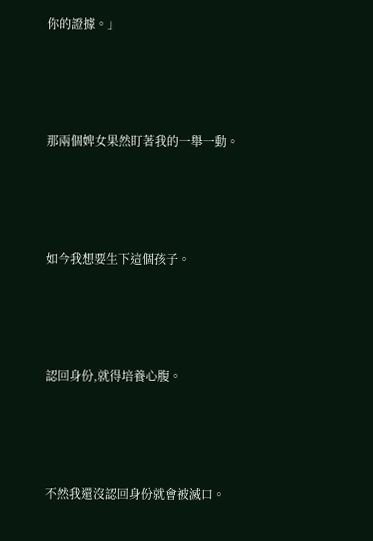你的證據。」





那兩個婢女果然盯著我的一舉一動。





如今我想要生下這個孩子。





認回身份,就得培養心腹。





不然我還沒認回身份就會被滅口。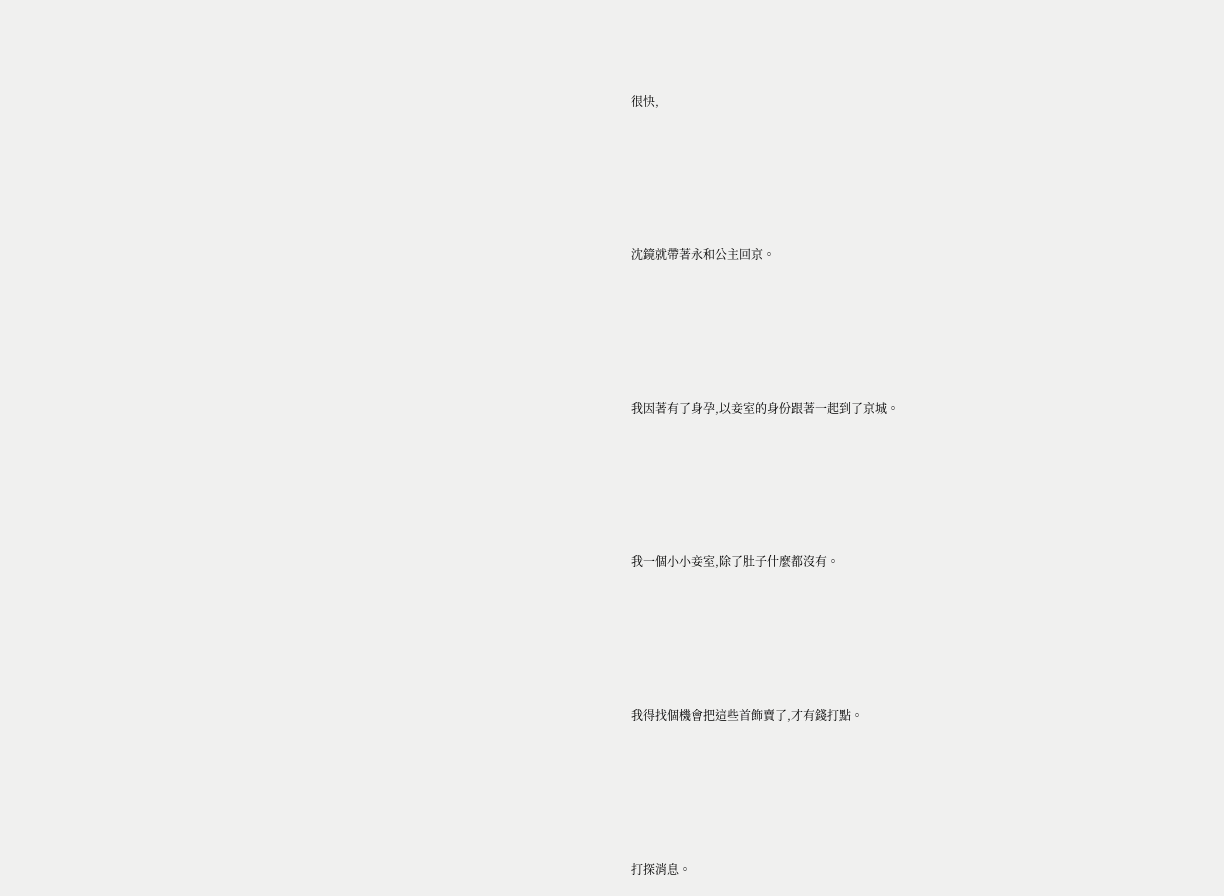很快,





沈鏡就帶著永和公主回京。





我因著有了身孕,以妾室的身份跟著一起到了京城。





我一個小小妾室,除了肚子什麼都沒有。





我得找個機會把這些首飾賣了,才有錢打點。





打探消息。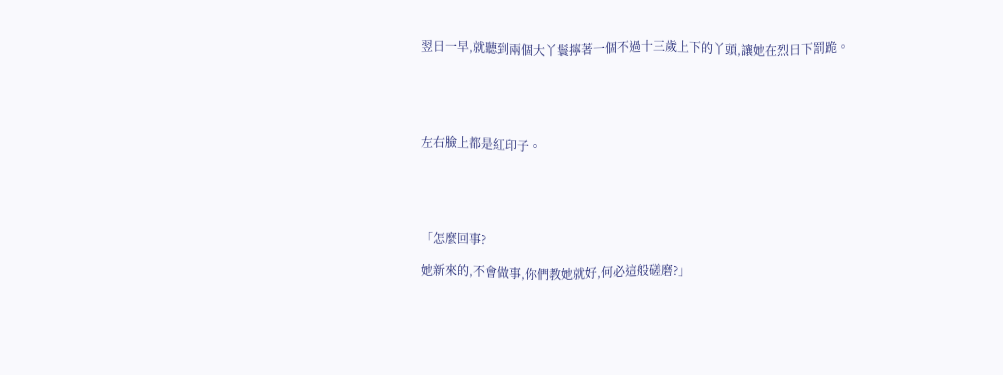翌日一早,就聽到兩個大丫鬟擰著一個不過十三歲上下的丫頭,讓她在烈日下罰跪。





左右臉上都是紅印子。





「怎麼回事?

她新來的,不會做事,你們教她就好,何必這般磋磨?」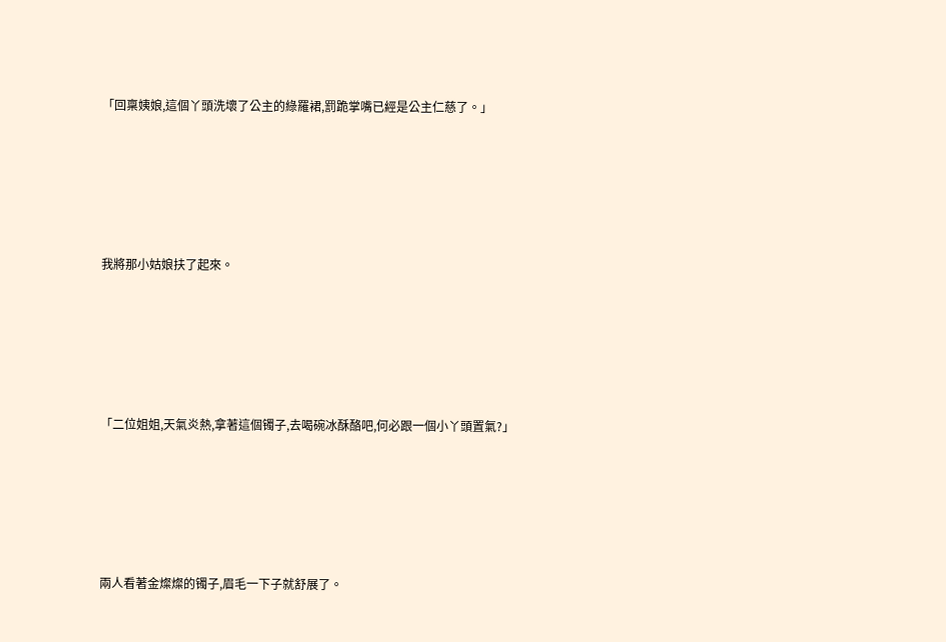「回稟姨娘,這個丫頭洗壞了公主的綠羅裙,罰跪掌嘴已經是公主仁慈了。」





我將那小姑娘扶了起來。





「二位姐姐,天氣炎熱,拿著這個镯子,去喝碗冰酥酪吧,何必跟一個小丫頭置氣?」





兩人看著金燦燦的镯子,眉毛一下子就舒展了。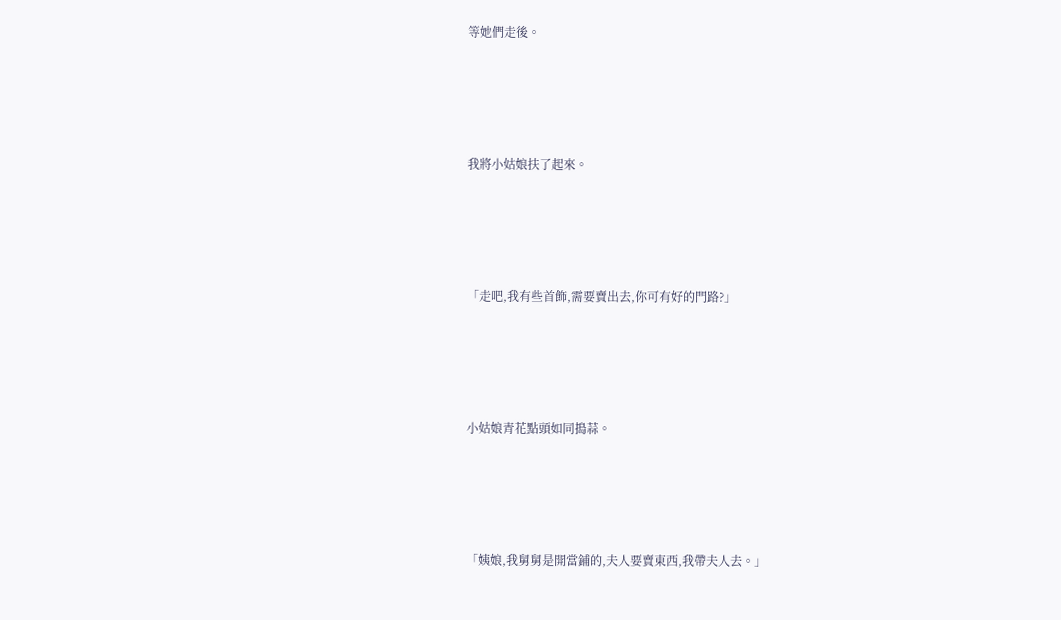等她們走後。





我將小姑娘扶了起來。





「走吧,我有些首飾,需要賣出去,你可有好的門路?」





小姑娘青花點頭如同搗蒜。





「姨娘,我舅舅是開當鋪的,夫人要賣東西,我帶夫人去。」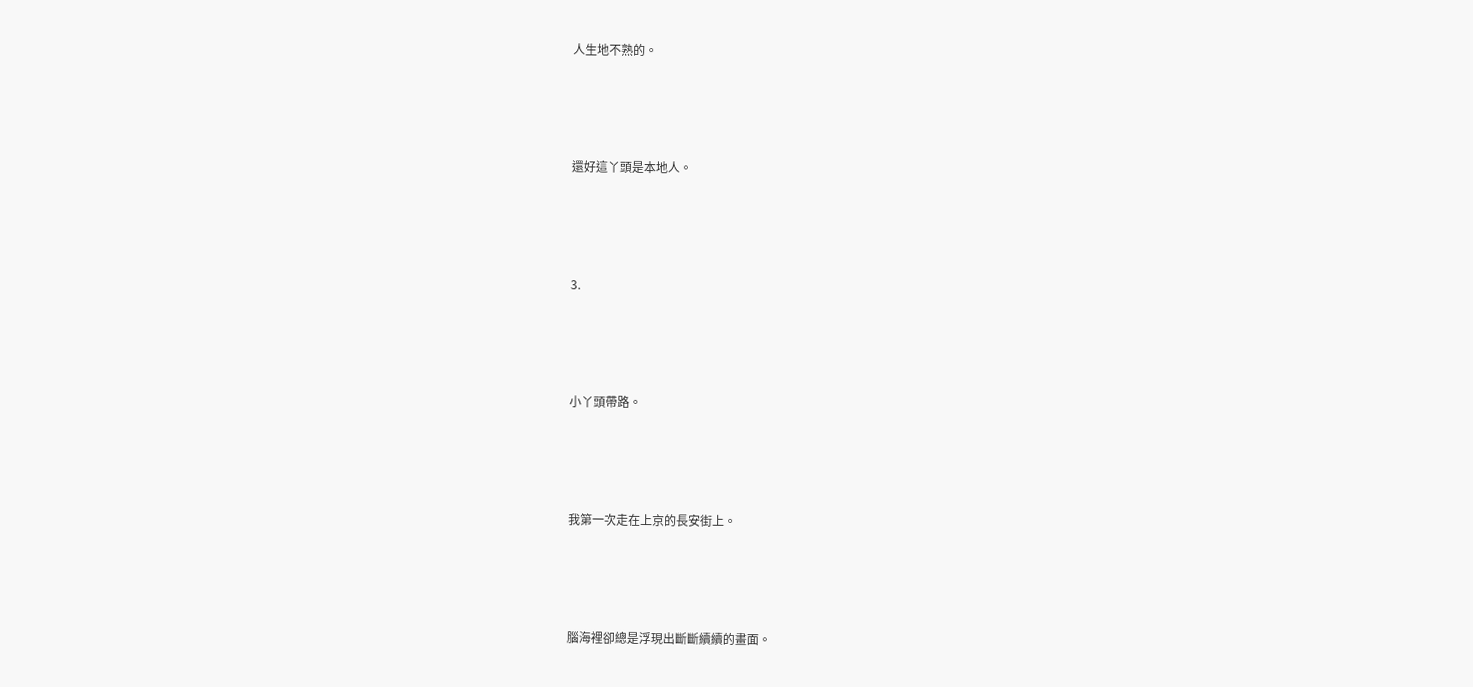人生地不熟的。





還好這丫頭是本地人。





3.





小丫頭帶路。





我第一次走在上京的長安街上。





腦海裡卻總是浮現出斷斷續續的畫面。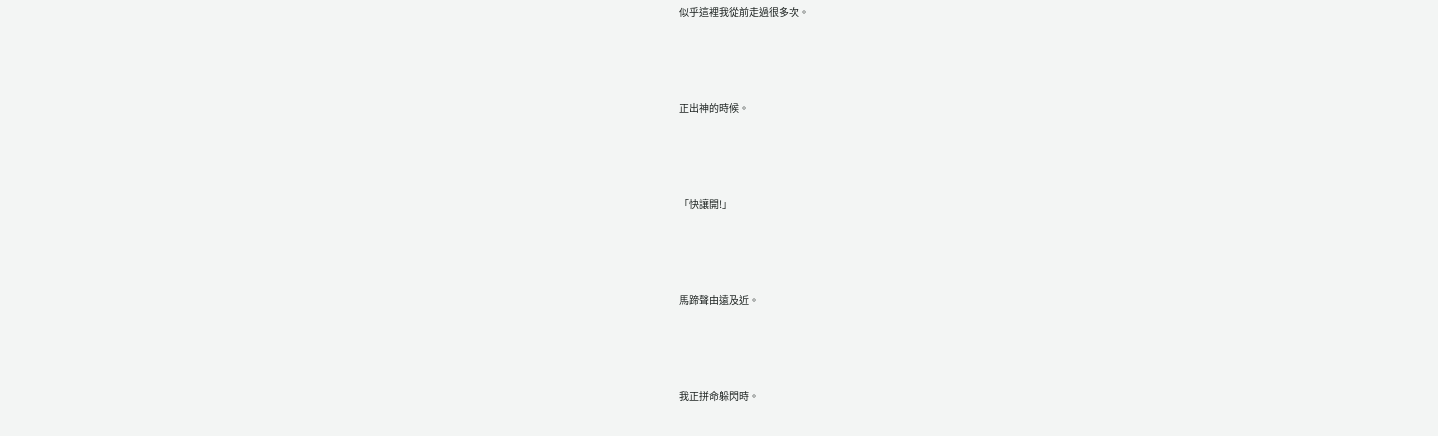似乎這裡我從前走過很多次。





正出神的時候。





「快讓開!」





馬蹄聲由遠及近。





我正拼命躲閃時。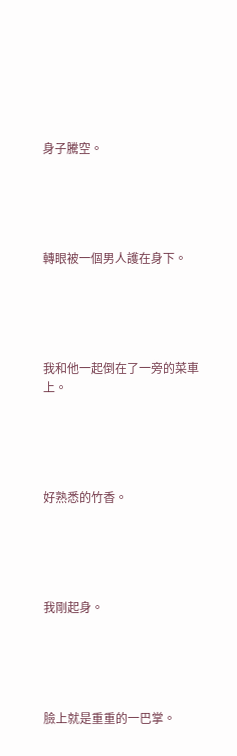身子騰空。





轉眼被一個男人護在身下。





我和他一起倒在了一旁的菜車上。





好熟悉的竹香。





我剛起身。





臉上就是重重的一巴掌。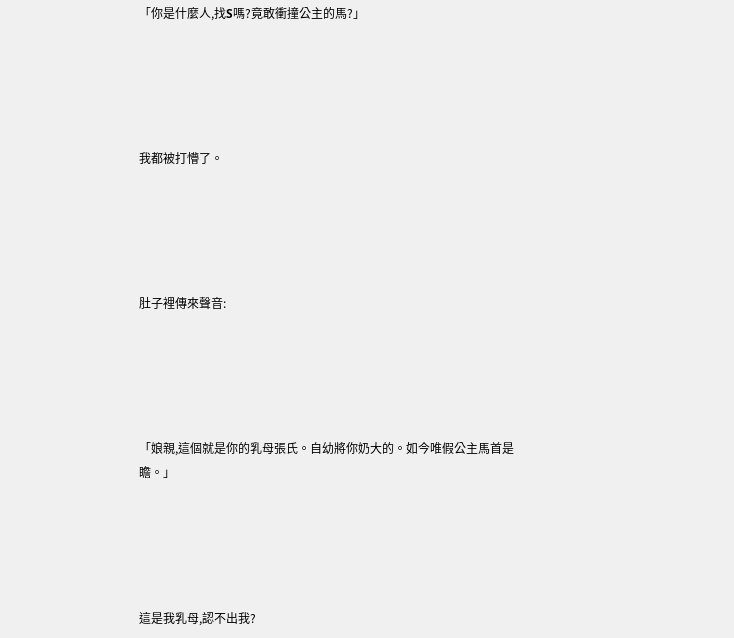「你是什麼人,找S嗎?竟敢衝撞公主的馬?」





我都被打懵了。





肚子裡傳來聲音:





「娘親,這個就是你的乳母張氏。自幼將你奶大的。如今唯假公主馬首是瞻。」





這是我乳母,認不出我?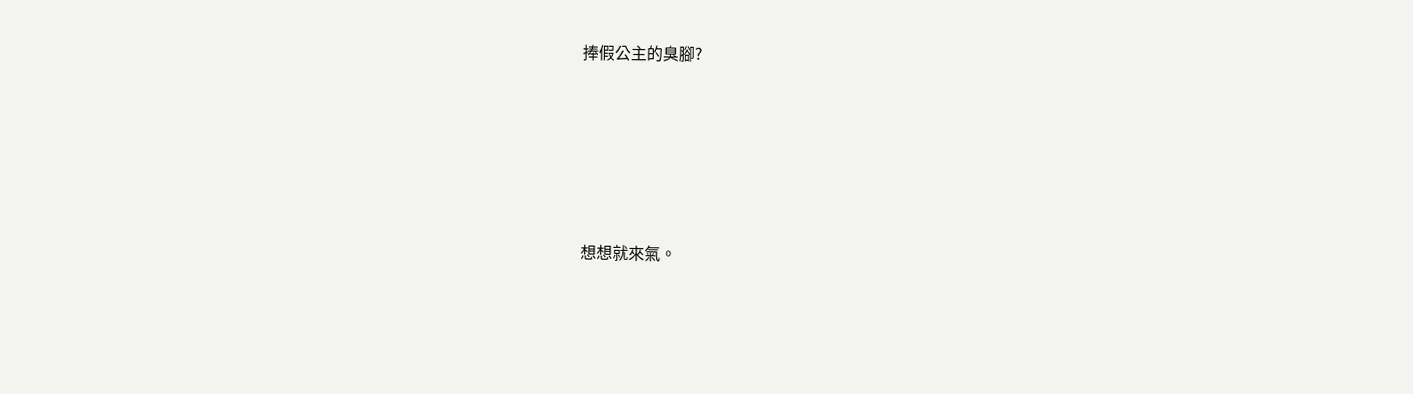捧假公主的臭腳?





想想就來氣。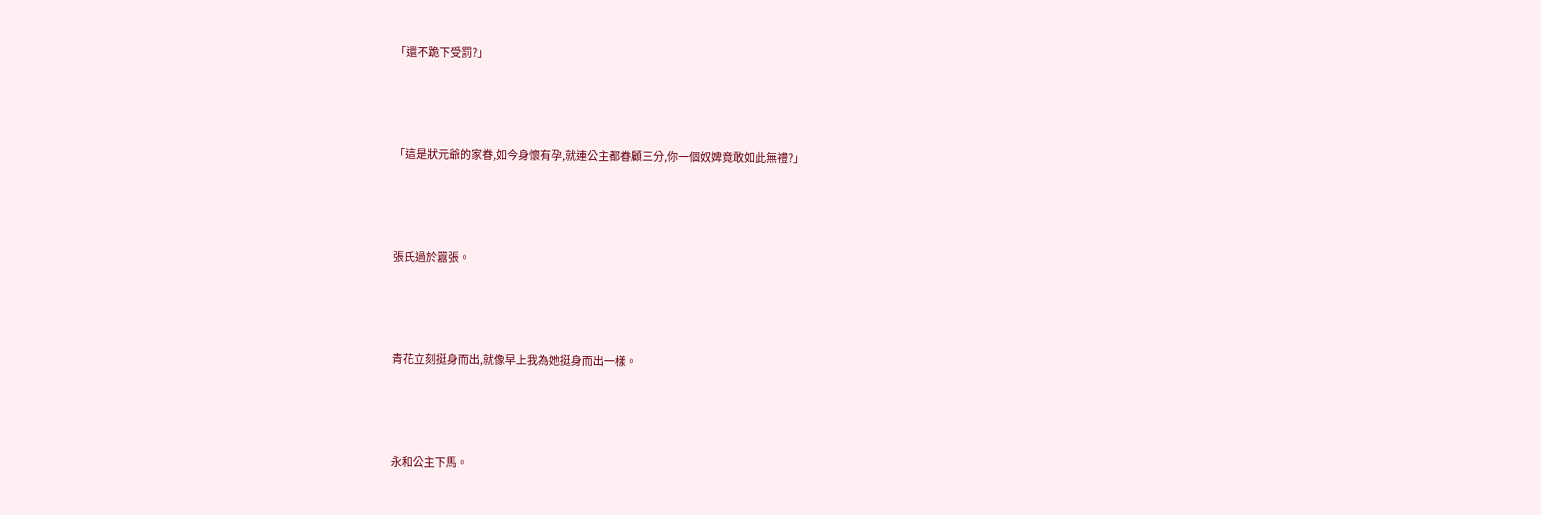「還不跪下受罰?」





「這是狀元爺的家眷,如今身懷有孕,就連公主都眷顧三分,你一個奴婢竟敢如此無禮?」





張氏過於囂張。





青花立刻挺身而出,就像早上我為她挺身而出一樣。





永和公主下馬。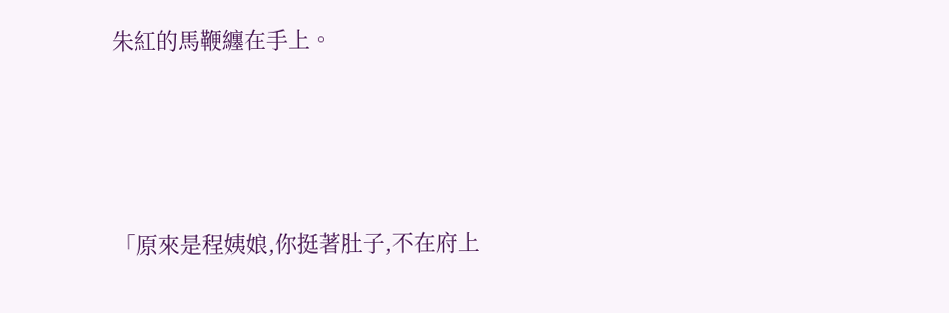朱紅的馬鞭纏在手上。





「原來是程姨娘,你挺著肚子,不在府上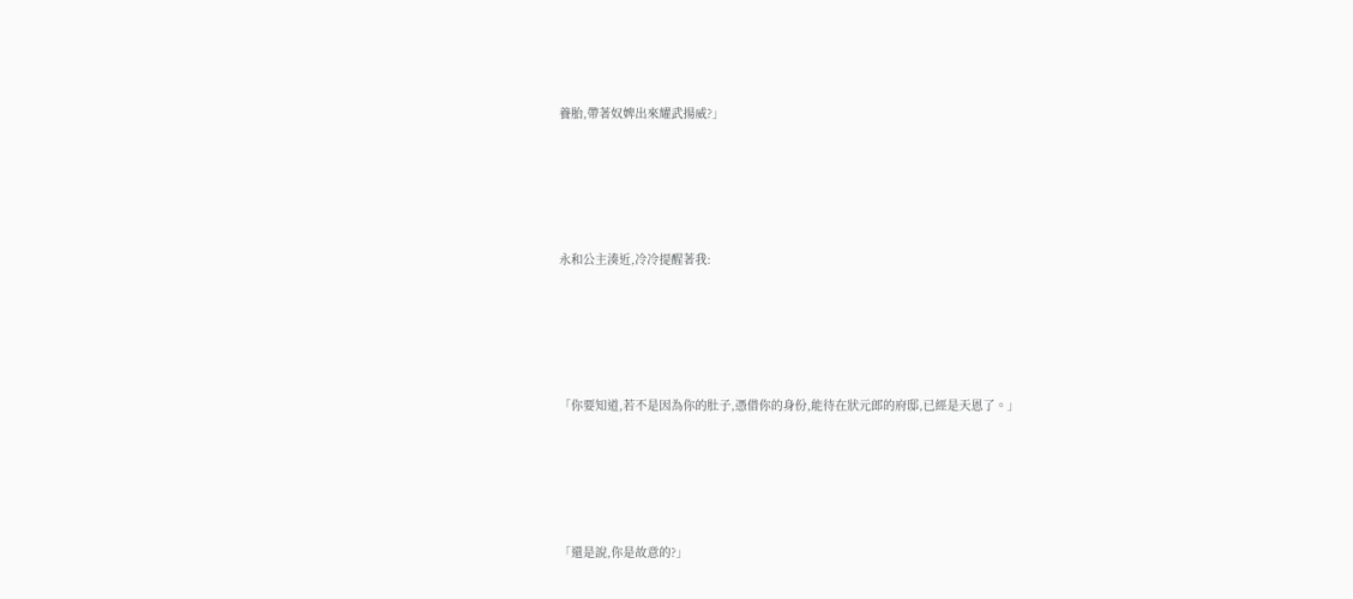養胎,帶著奴婢出來耀武揚威?」





永和公主湊近,冷冷提醒著我:





「你要知道,若不是因為你的肚子,憑借你的身份,能待在狀元郎的府邸,已經是天恩了。」





「還是說,你是故意的?」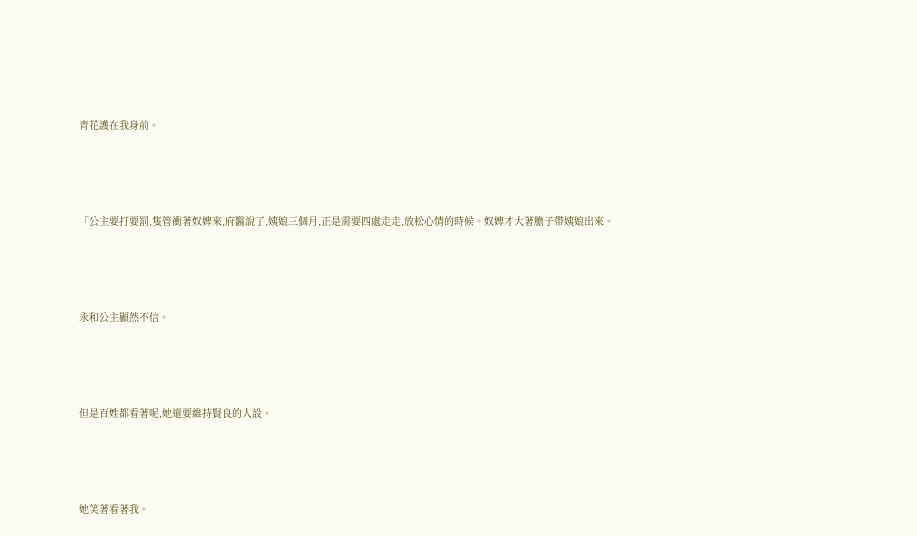青花護在我身前。





「公主要打要罰,隻管衝著奴婢來,府醫說了,姨娘三個月,正是需要四處走走,放松心情的時候。奴婢才大著膽子帶姨娘出來。





永和公主顯然不信。





但是百姓都看著呢,她還要維持賢良的人設。





她笑著看著我。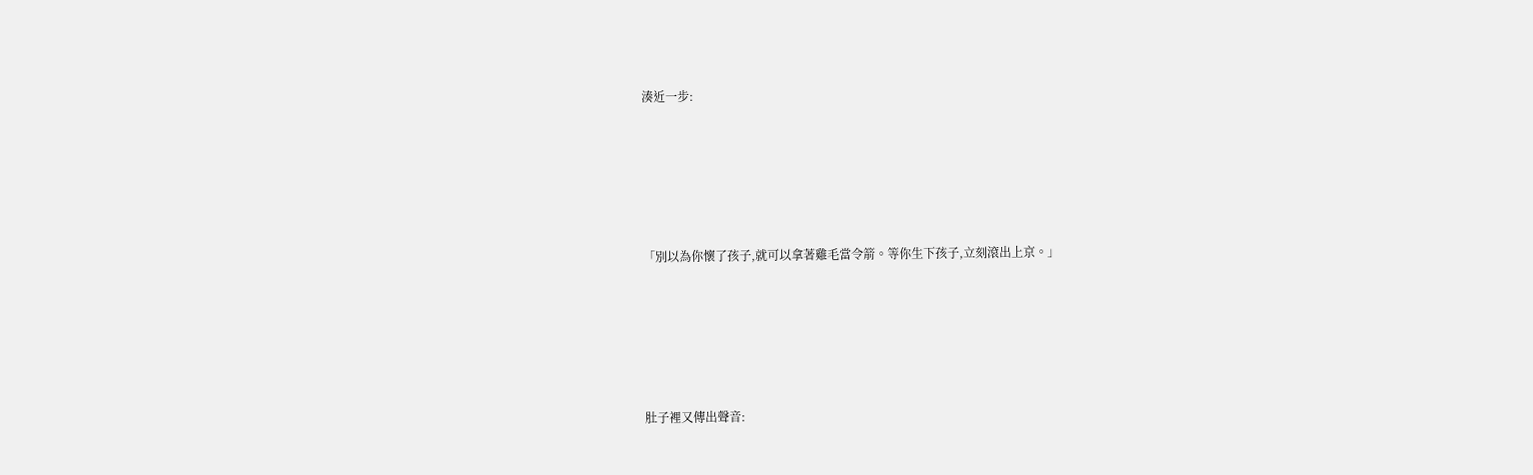湊近一步:





「別以為你懷了孩子,就可以拿著雞毛當令箭。等你生下孩子,立刻滾出上京。」





肚子裡又傳出聲音: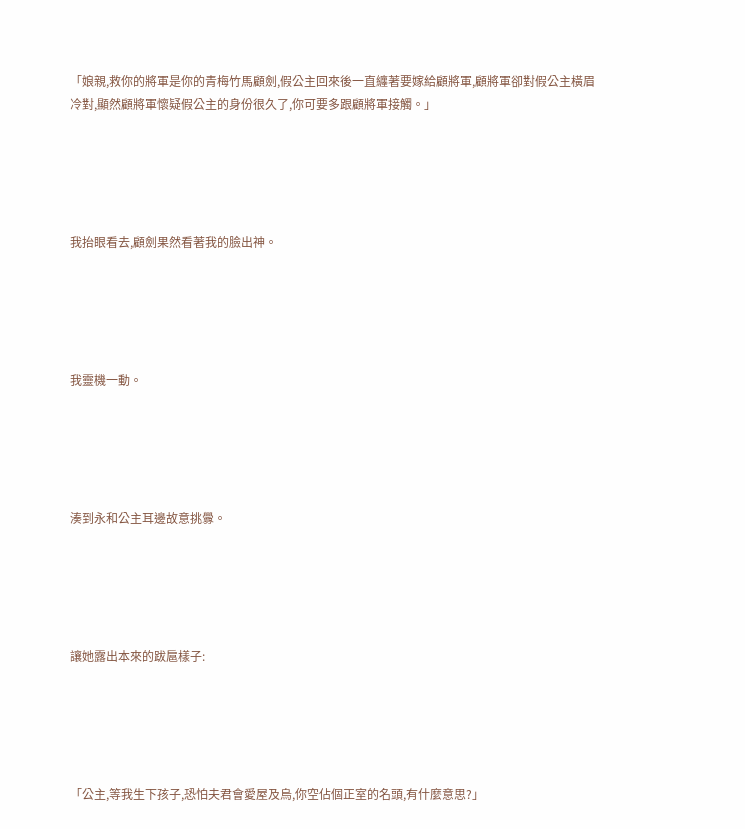「娘親,救你的將軍是你的青梅竹馬顧劍,假公主回來後一直纏著要嫁給顧將軍,顧將軍卻對假公主橫眉冷對,顯然顧將軍懷疑假公主的身份很久了,你可要多跟顧將軍接觸。」





我抬眼看去,顧劍果然看著我的臉出神。





我靈機一動。





湊到永和公主耳邊故意挑釁。





讓她露出本來的跋扈樣子:





「公主,等我生下孩子,恐怕夫君會愛屋及烏,你空佔個正室的名頭,有什麼意思?」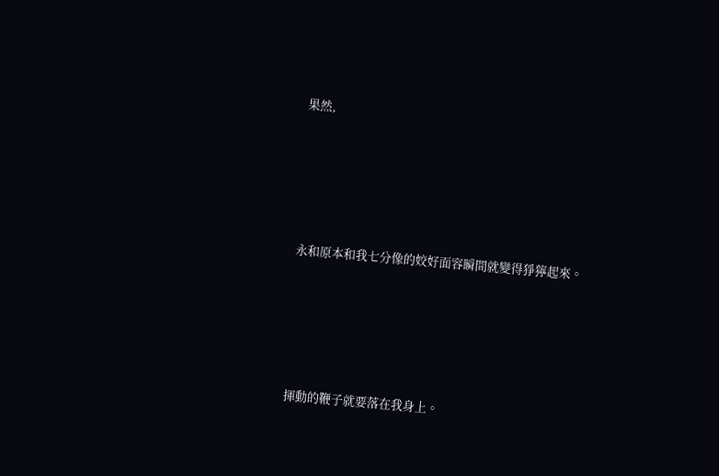果然,





永和原本和我七分像的姣好面容瞬間就變得猙獰起來。





揮動的鞭子就要落在我身上。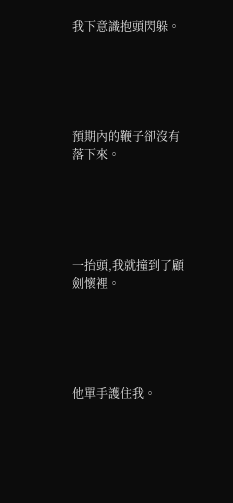我下意識抱頭閃躲。





預期內的鞭子卻沒有落下來。





一抬頭,我就撞到了顧劍懷裡。





他單手護住我。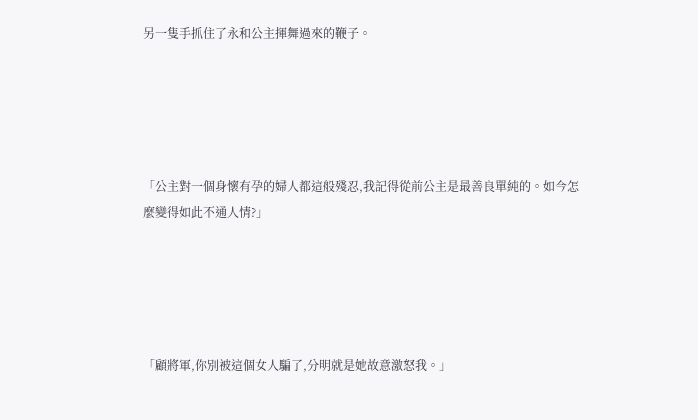另一隻手抓住了永和公主揮舞過來的鞭子。





「公主對一個身懷有孕的婦人都這般殘忍,我記得從前公主是最善良單純的。如今怎麼變得如此不通人情?」





「顧將軍,你別被這個女人騙了,分明就是她故意激怒我。」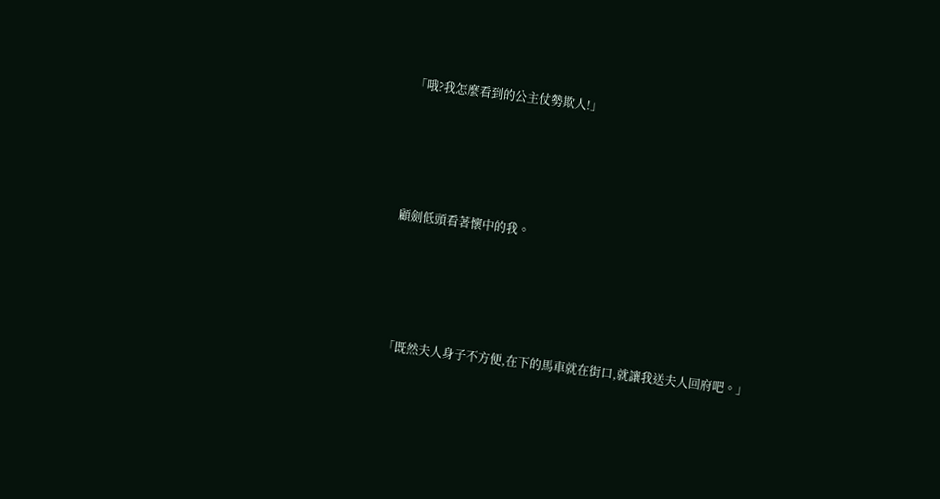「哦?我怎麼看到的公主仗勢欺人!」





顧劍低頭看著懷中的我。





「既然夫人身子不方便,在下的馬車就在街口,就讓我送夫人回府吧。」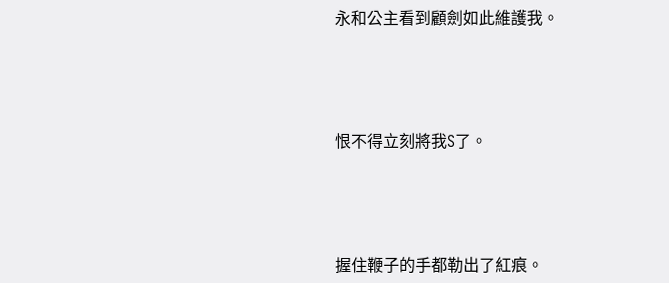永和公主看到顧劍如此維護我。





恨不得立刻將我S了。





握住鞭子的手都勒出了紅痕。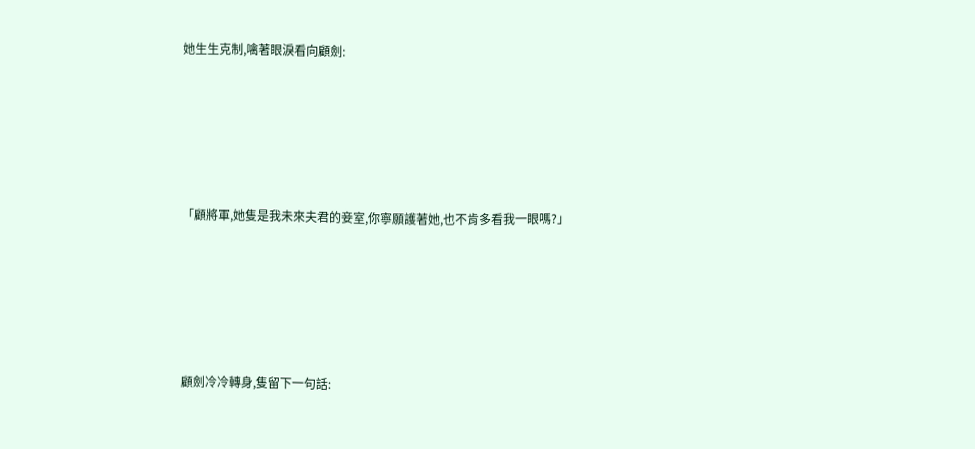她生生克制,噙著眼淚看向顧劍:





「顧將軍,她隻是我未來夫君的妾室,你寧願護著她,也不肯多看我一眼嗎?」





顧劍冷冷轉身,隻留下一句話: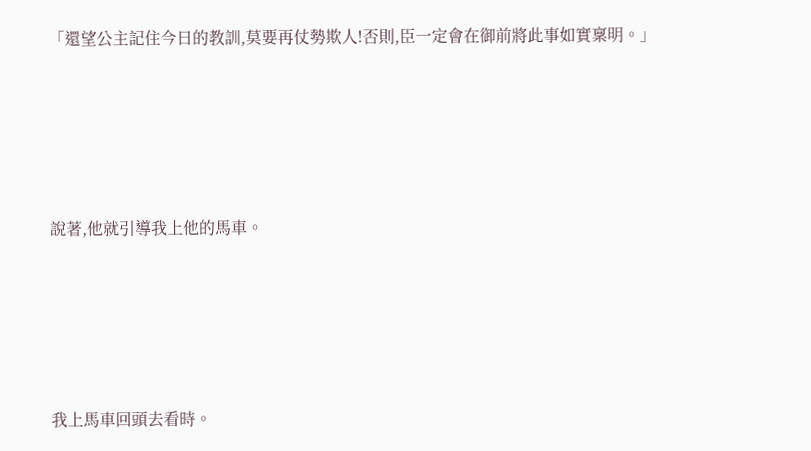「還望公主記住今日的教訓,莫要再仗勢欺人!否則,臣一定會在御前將此事如實稟明。」





說著,他就引導我上他的馬車。





我上馬車回頭去看時。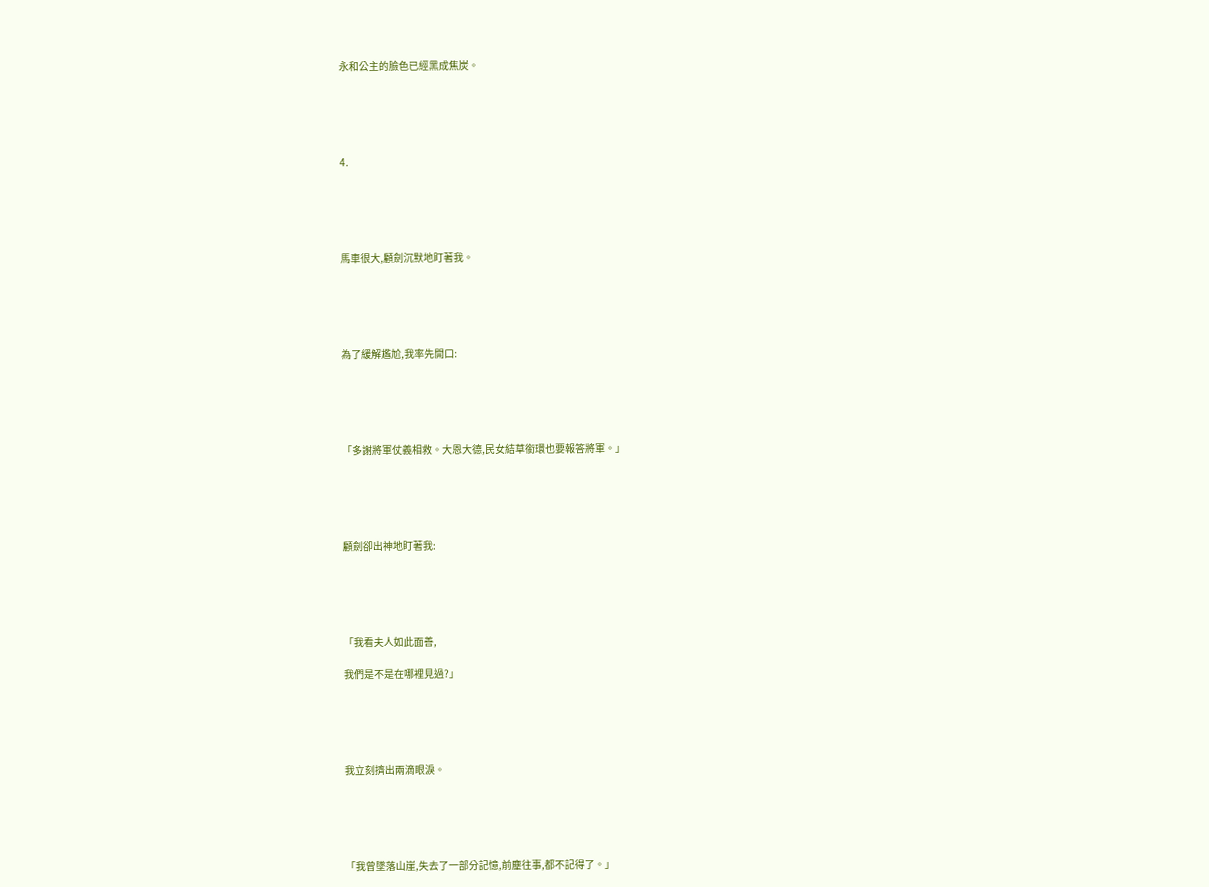永和公主的臉色已經黑成焦炭。





4.





馬車很大,顧劍沉默地盯著我。





為了緩解尷尬,我率先開口:





「多謝將軍仗義相救。大恩大德,民女結草銜環也要報答將軍。」





顧劍卻出神地盯著我:





「我看夫人如此面善,

我們是不是在哪裡見過?」





我立刻擠出兩滴眼淚。





「我曾墜落山崖,失去了一部分記憶,前塵往事,都不記得了。」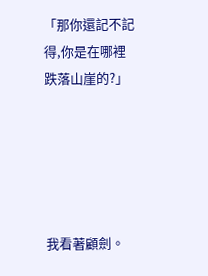「那你還記不記得,你是在哪裡跌落山崖的?」





我看著顧劍。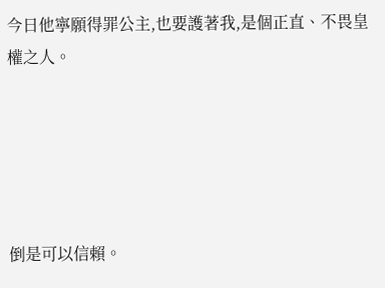今日他寧願得罪公主,也要護著我,是個正直、不畏皇權之人。





倒是可以信賴。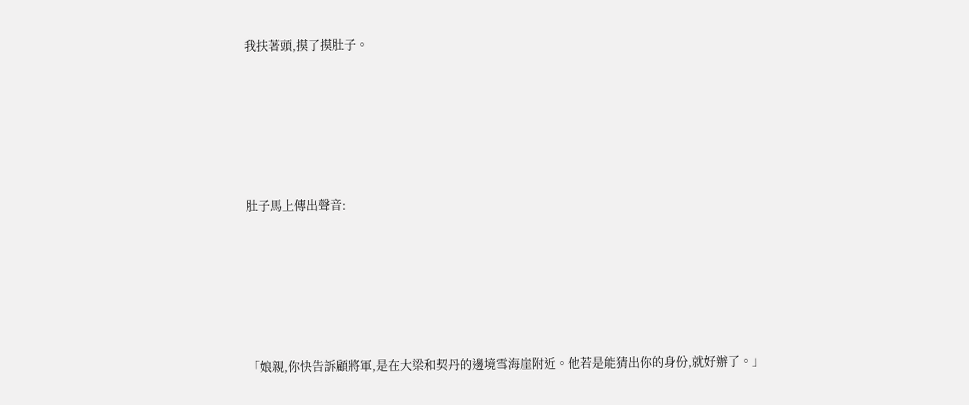我扶著頭,摸了摸肚子。





肚子馬上傳出聲音:





「娘親,你快告訴顧將軍,是在大梁和契丹的邊境雪海崖附近。他若是能猜出你的身份,就好辦了。」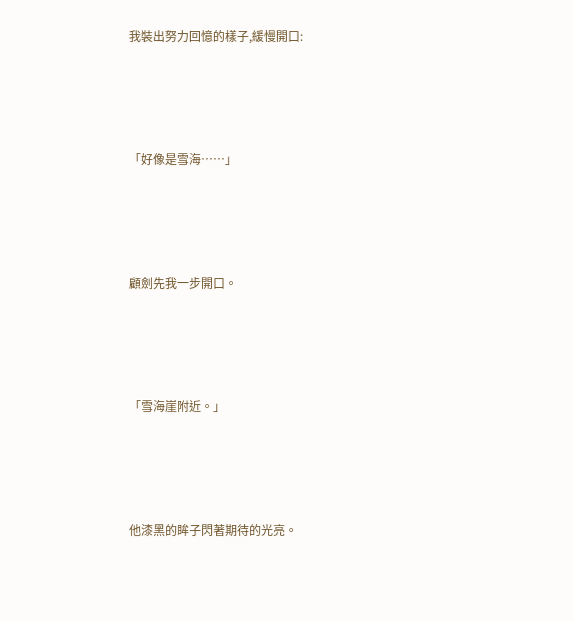我裝出努力回憶的樣子,緩慢開口:





「好像是雪海……」





顧劍先我一步開口。





「雪海崖附近。」





他漆黑的眸子閃著期待的光亮。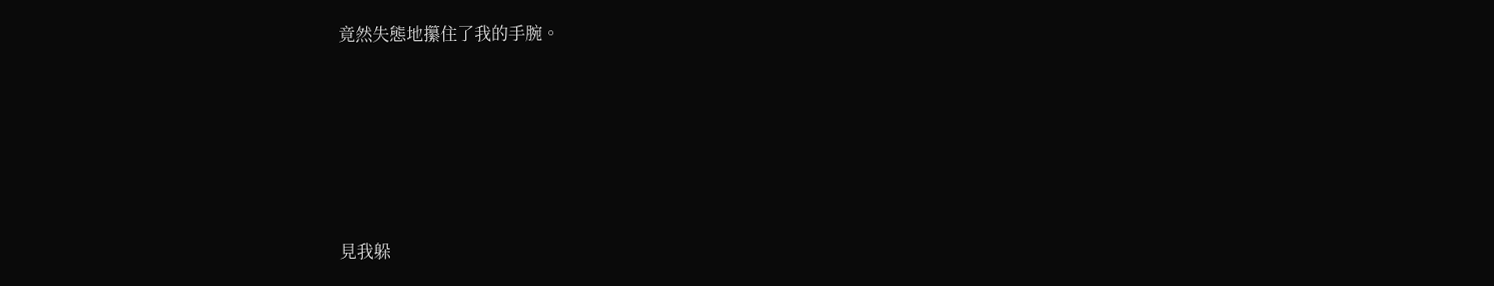竟然失態地攥住了我的手腕。





見我躲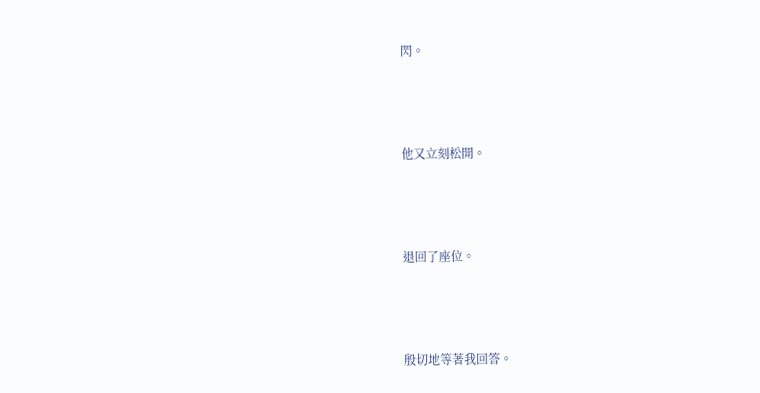閃。





他又立刻松開。





退回了座位。





殷切地等著我回答。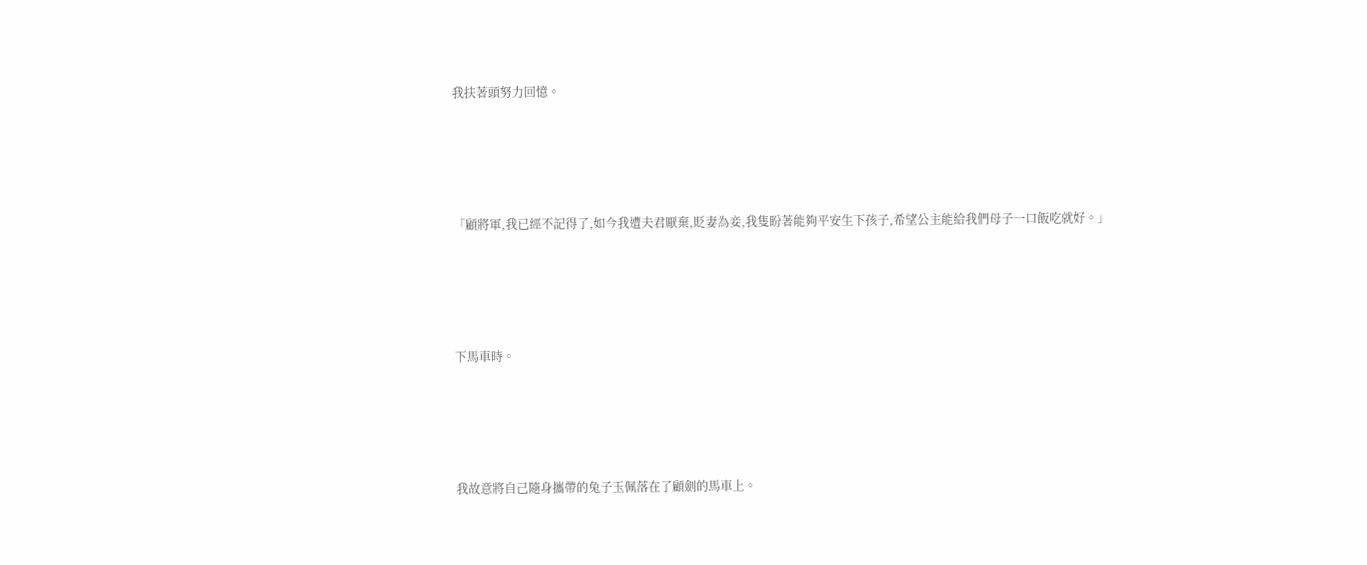我扶著頭努力回憶。





「顧將軍,我已經不記得了,如今我遭夫君厭棄,貶妻為妾,我隻盼著能夠平安生下孩子,希望公主能給我們母子一口飯吃就好。」





下馬車時。





我故意將自己隨身攜帶的兔子玉佩落在了顧劍的馬車上。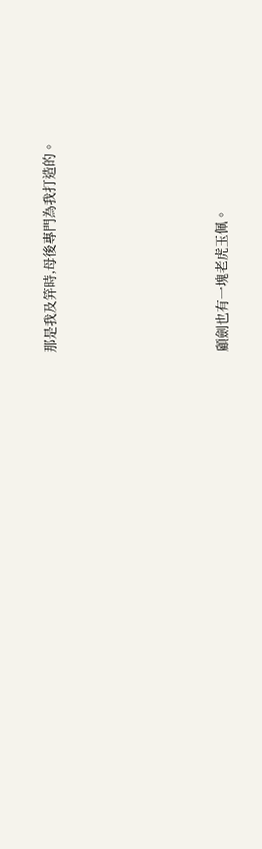那是我及笄時,母後專門為我打造的。





顧劍也有一塊老虎玉佩。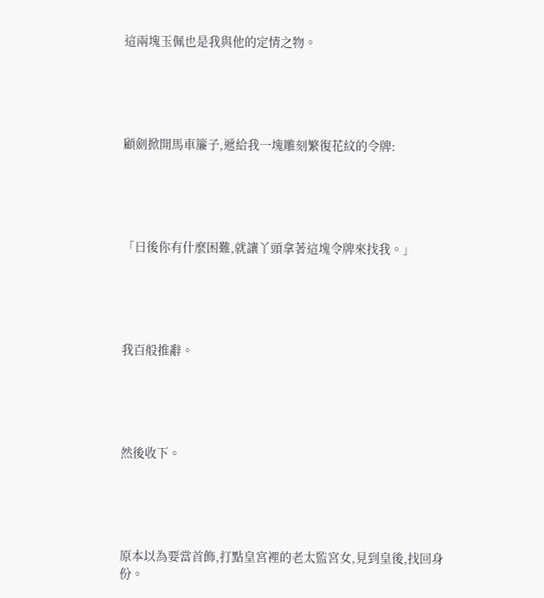這兩塊玉佩也是我與他的定情之物。





顧劍掀開馬車簾子,遞給我一塊雕刻繁復花紋的令牌:





「日後你有什麼困難,就讓丫頭拿著這塊令牌來找我。」





我百般推辭。





然後收下。





原本以為要當首飾,打點皇宮裡的老太監宮女,見到皇後,找回身份。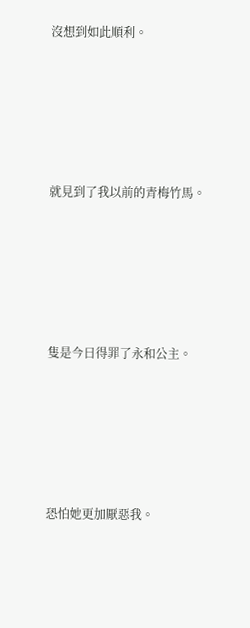沒想到如此順利。





就見到了我以前的青梅竹馬。





隻是今日得罪了永和公主。





恐怕她更加厭惡我。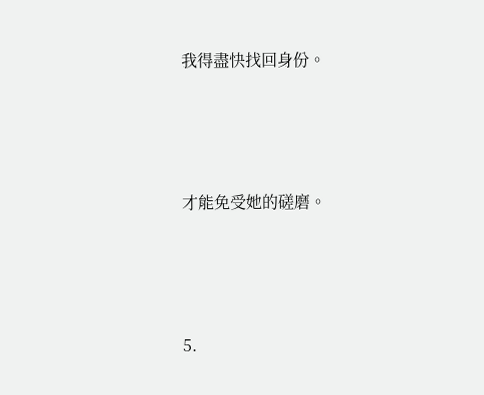我得盡快找回身份。





才能免受她的磋磨。





5.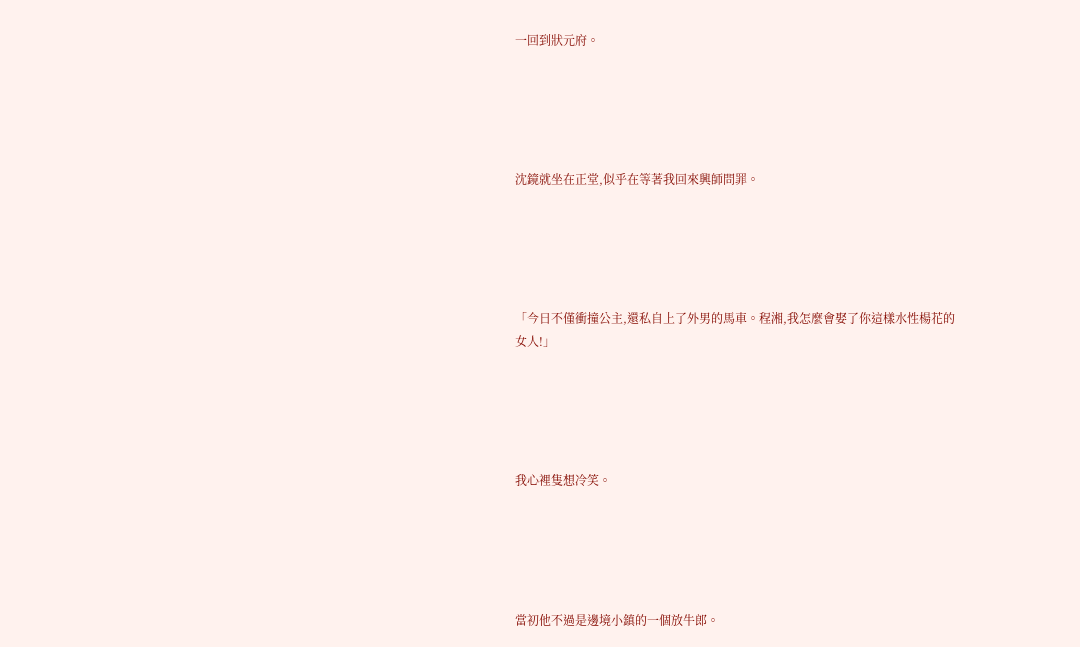一回到狀元府。





沈鏡就坐在正堂,似乎在等著我回來興師問罪。





「今日不僅衝撞公主,還私自上了外男的馬車。程湘,我怎麼會娶了你這樣水性楊花的女人!」





我心裡隻想冷笑。





當初他不過是邊境小鎮的一個放牛郎。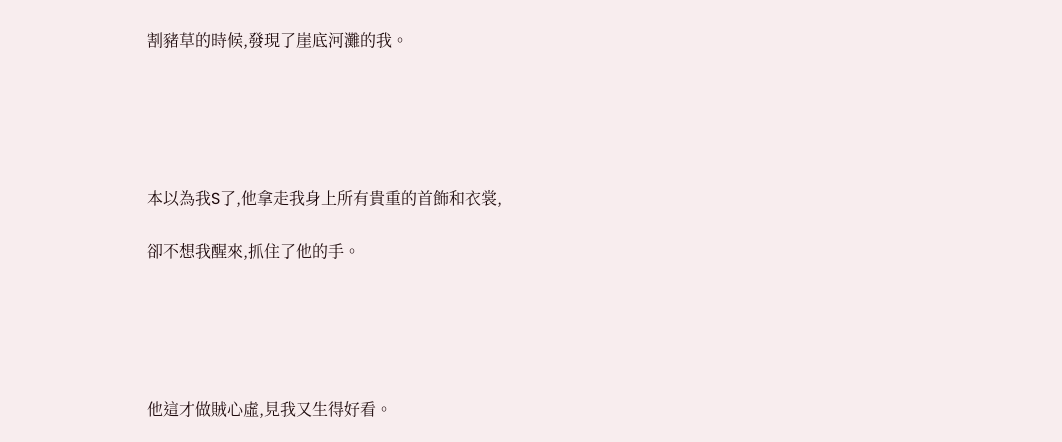割豬草的時候,發現了崖底河灘的我。





本以為我S了,他拿走我身上所有貴重的首飾和衣裳,

卻不想我醒來,抓住了他的手。





他這才做賊心虛,見我又生得好看。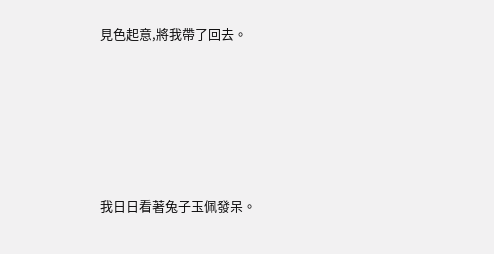見色起意,將我帶了回去。





我日日看著兔子玉佩發呆。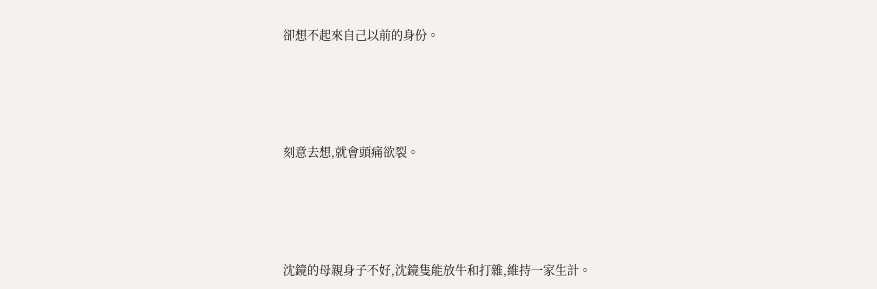卻想不起來自己以前的身份。





刻意去想,就會頭痛欲裂。





沈鏡的母親身子不好,沈鏡隻能放牛和打雜,維持一家生計。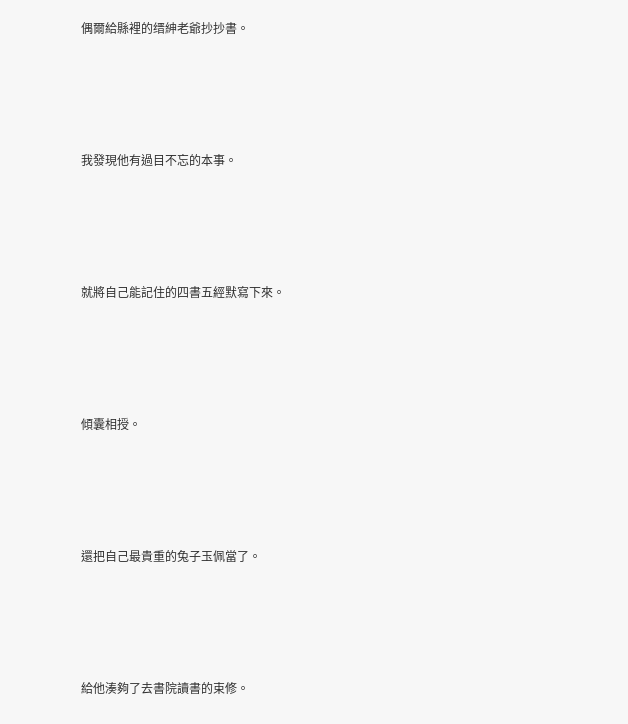偶爾給縣裡的缙紳老爺抄抄書。





我發現他有過目不忘的本事。





就將自己能記住的四書五經默寫下來。





傾囊相授。





還把自己最貴重的兔子玉佩當了。





給他湊夠了去書院讀書的束修。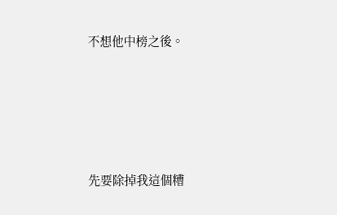不想他中榜之後。





先要除掉我這個糟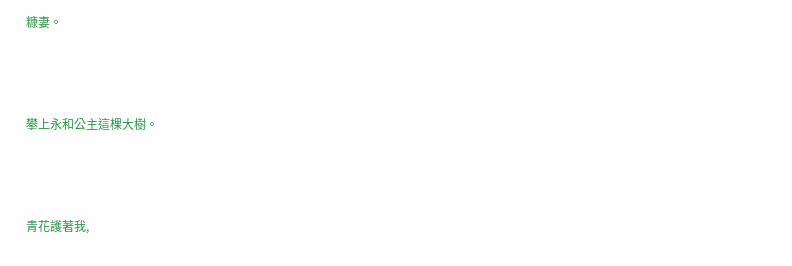糠妻。





攀上永和公主這棵大樹。





青花護著我,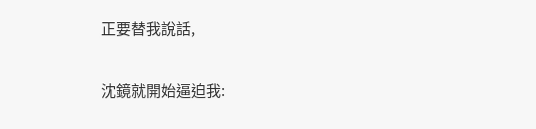正要替我說話,

沈鏡就開始逼迫我: